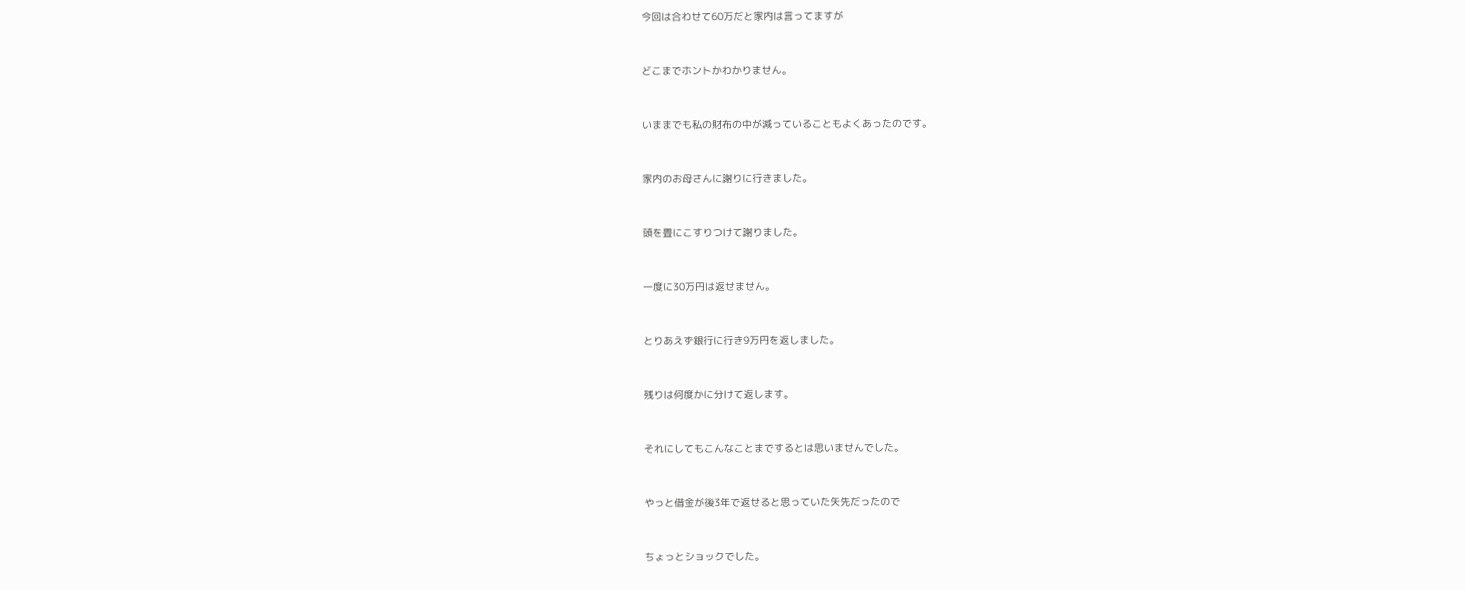今回は合わせて60万だと家内は言ってますが


どこまでホントかわかりません。


いままでも私の財布の中が減っていることもよくあったのです。


家内のお母さんに謝りに行きました。


頭を畳にこすりつけて謝りました。


一度に30万円は返せません。


とりあえず銀行に行き9万円を返しました。


残りは何度かに分けて返します。


それにしてもこんなことまでするとは思いませんでした。


やっと借金が後3年で返せると思っていた矢先だったので


ちょっとショックでした。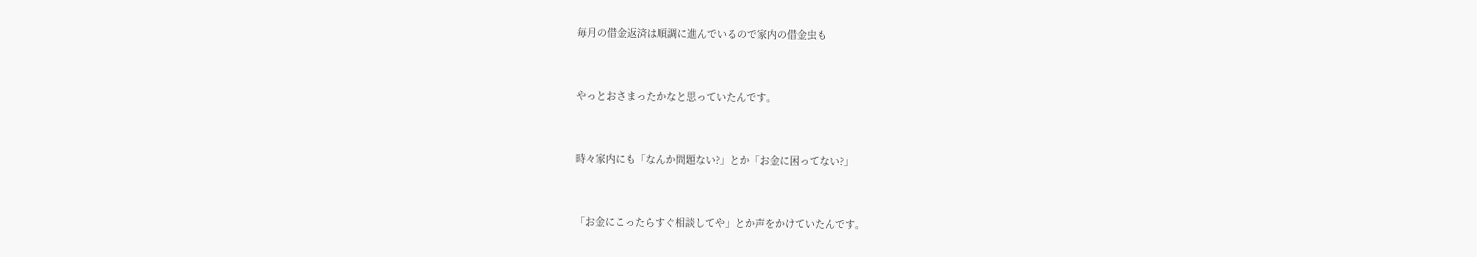毎月の借金返済は順調に進んでいるので家内の借金虫も


やっとおさまったかなと思っていたんです。


時々家内にも「なんか問題ない?」とか「お金に困ってない?」


「お金にこったらすぐ相談してや」とか声をかけていたんです。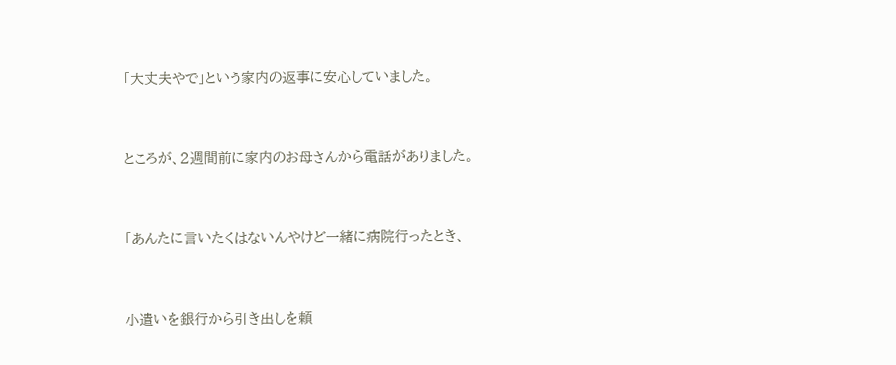「大丈夫やで」という家内の返事に安心していました。


ところが、2週間前に家内のお母さんから電話がありました。


「あんたに言いたくはないんやけど一緒に病院行ったとき、


小遣いを銀行から引き出しを頼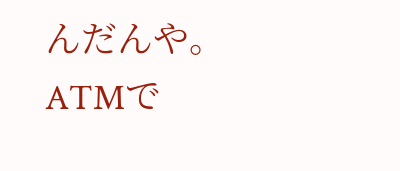んだんや。ATMで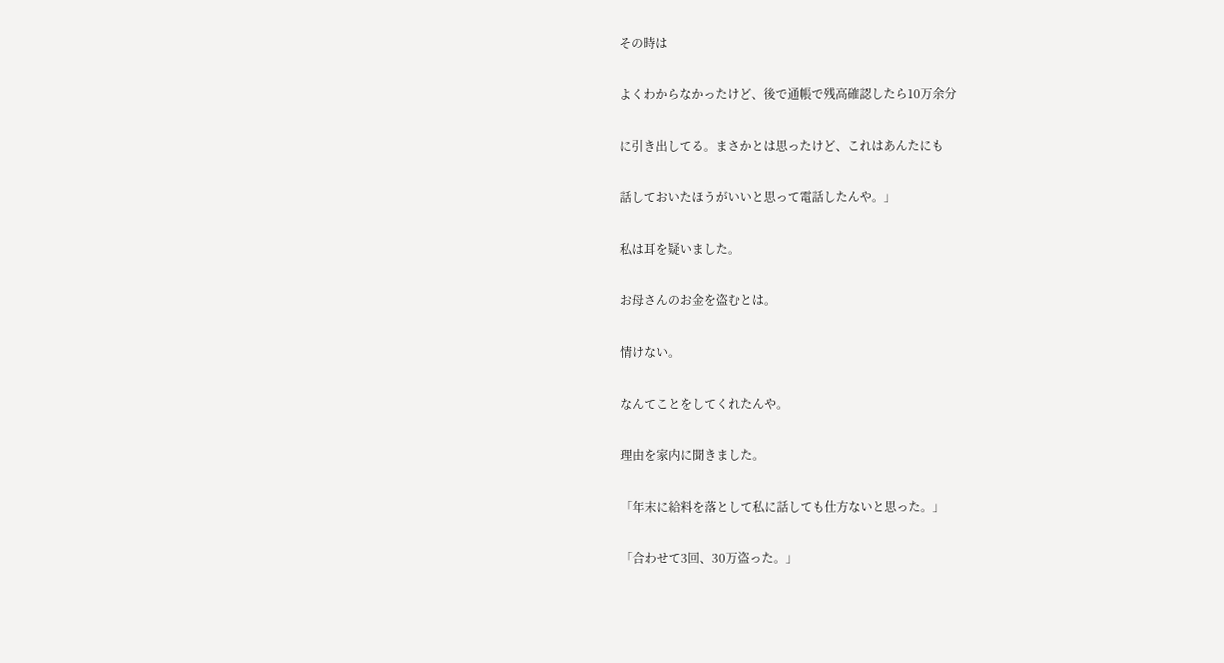その時は


よくわからなかったけど、後で通帳で残高確認したら10万余分


に引き出してる。まさかとは思ったけど、これはあんたにも


話しておいたほうがいいと思って電話したんや。」


私は耳を疑いました。


お母さんのお金を盗むとは。


情けない。


なんてことをしてくれたんや。


理由を家内に聞きました。


「年末に給料を落として私に話しても仕方ないと思った。」


「合わせて3回、30万盗った。」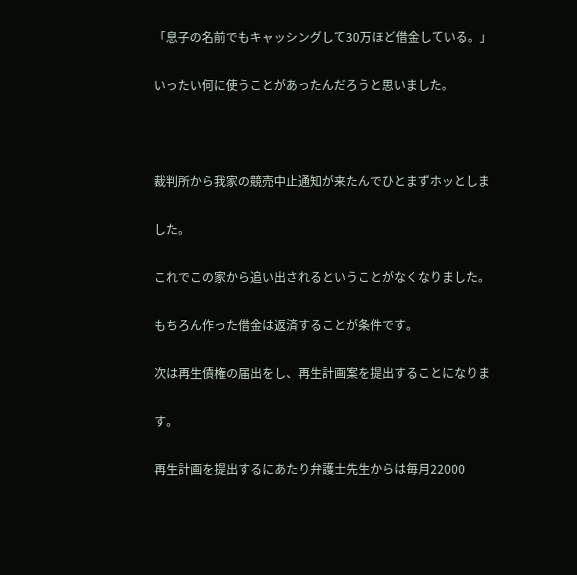「息子の名前でもキャッシングして30万ほど借金している。」


いったい何に使うことがあったんだろうと思いました。





裁判所から我家の競売中止通知が来たんでひとまずホッとしま


した。


これでこの家から追い出されるということがなくなりました。


もちろん作った借金は返済することが条件です。


次は再生債権の届出をし、再生計画案を提出することになりま


す。


再生計画を提出するにあたり弁護士先生からは毎月22000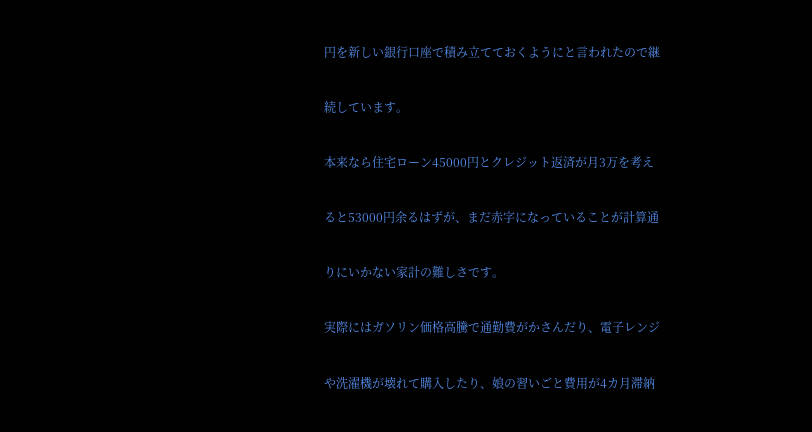円を新しい銀行口座で積み立てておくようにと言われたので継


続しています。


本来なら住宅ローン45000円とクレジット返済が月3万を考え


ると53000円余るはずが、まだ赤字になっていることが計算通


りにいかない家計の難しさです。


実際にはガソリン価格高騰で通勤費がかさんだり、電子レンジ


や洗濯機が壊れて購入したり、娘の習いごと費用が4カ月滞納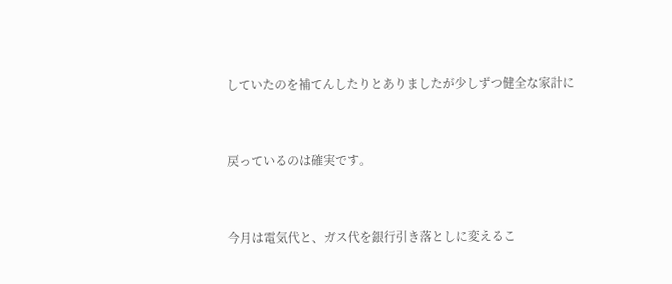していたのを補てんしたりとありましたが少しずつ健全な家計に


戻っているのは確実です。


今月は電気代と、ガス代を銀行引き落としに変えるこ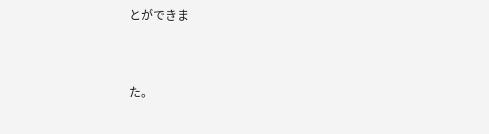とができま


た。